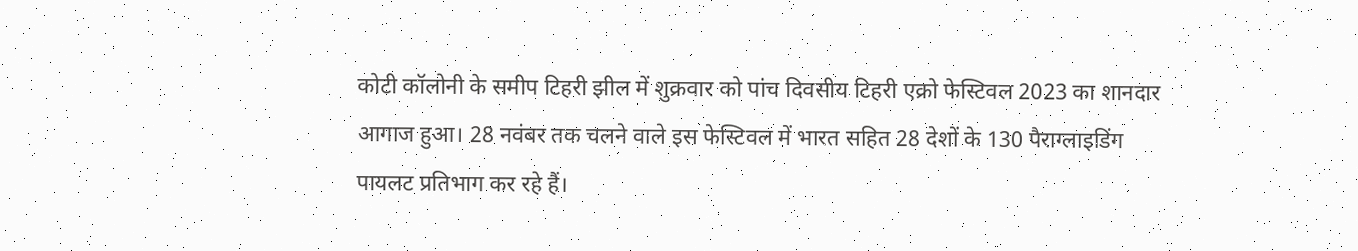कोटी कॉलोनी के समीप टिहरी झील में शुक्रवार को पांच दिवसीय टिहरी एक्रो फेस्टिवल 2023 का शानदार आगाज हुआ। 28 नवंबर तक चलने वाले इस फेस्टिवल में भारत सहित 28 देशों के 130 पैराग्लाइडिंग पायलट प्रतिभाग कर रहे हैं।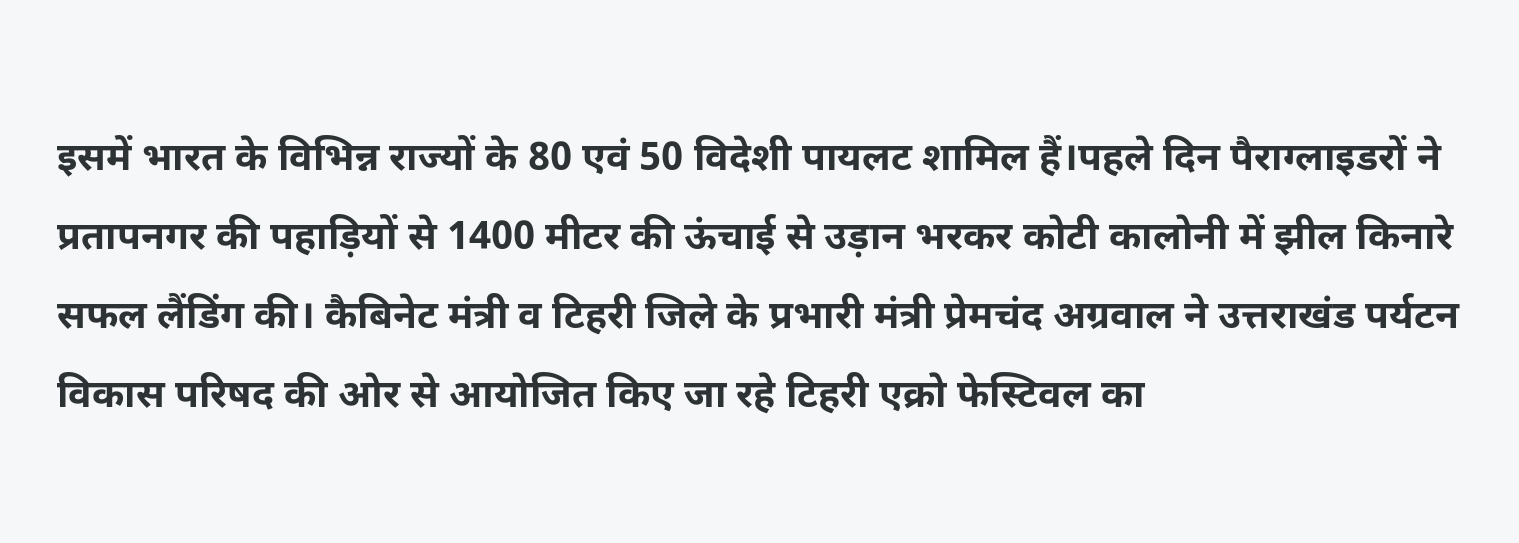इसमें भारत के विभिन्न राज्यों के 80 एवं 50 विदेशी पायलट शामिल हैं।पहले दिन पैराग्लाइडरों ने प्रतापनगर की पहाड़ियों से 1400 मीटर की ऊंचाई से उड़ान भरकर कोटी कालोनी में झील किनारे सफल लैंडिंग की। कैबिनेट मंत्री व टिहरी जिले के प्रभारी मंत्री प्रेमचंद अग्रवाल ने उत्तराखंड पर्यटन विकास परिषद की ओर से आयोजित किए जा रहे टिहरी एक्रो फेस्टिवल का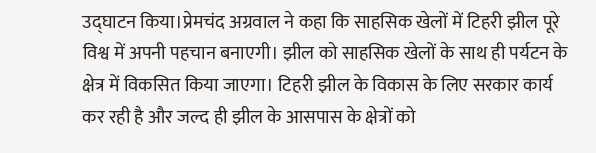उद्घाटन किया।प्रेमचंद अग्रवाल ने कहा कि साहसिक खेलों में टिहरी झील पूरे विश्व में अपनी पहचान बनाएगी। झील को साहसिक खेलों के साथ ही पर्यटन के क्षेत्र में विकसित किया जाएगा। टिहरी झील के विकास के लिए सरकार कार्य कर रही है और जल्द ही झील के आसपास के क्षेत्रों को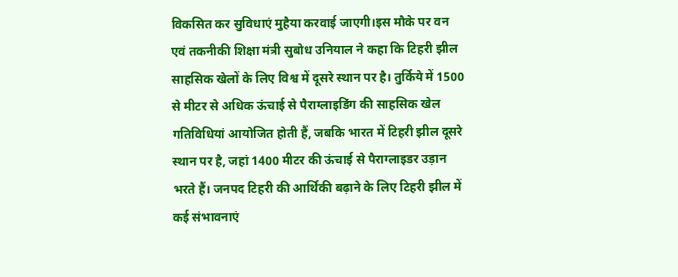विकसित कर सुविधाएं मुहैया करवाई जाएगी।इस मौके पर वन एवं तकनीकी शिक्षा मंत्री सुबोध उनियाल ने कहा कि टिहरी झील साहसिक खेलों के लिए विश्व में दूसरे स्थान पर है। तुर्किये में 1500 से मीटर से अधिक ऊंचाई से पैराग्लाइडिंग की साहसिक खेल गतिविधियां आयोजित होती हैं, जबकि भारत में टिहरी झील दूसरे स्थान पर है, जहां 1400 मीटर की ऊंचाई से पैराग्लाइडर उड़ान भरते हैं। जनपद टिहरी की आर्थिकी बढ़ाने के लिए टिहरी झील में कई संभावनाएं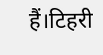हैं।टिहरी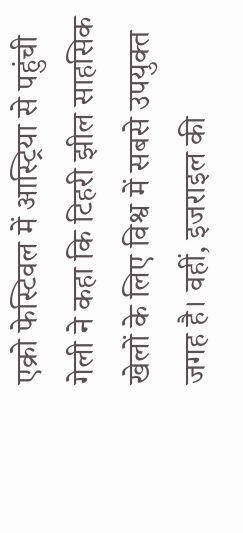एक्रो फेस्टिवल में आस्ट्रिया से पहुंची गेली ने कहा कि टिहरी झील साहसिक खेलों के लिए विश्व में सबसे उपयुक्त जगह है। वहीं, इजराइल की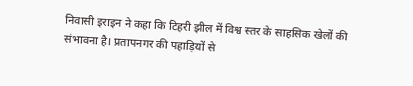निवासी इराइन ने कहा कि टिहरी झील में विश्व स्तर के साहसिक खेलों की संभावना है। प्रतापनगर की पहाड़ियों से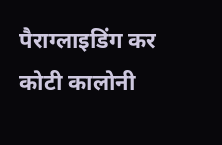पैराग्लाइडिंग कर कोटी कालोनी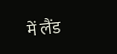में लैंड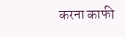करना काफी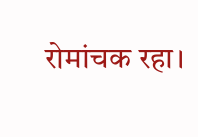रोमांचक रहा।